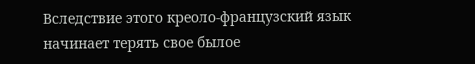Вследствие этого креоло-французский язык начинает терять свое былое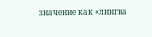значение как «лингва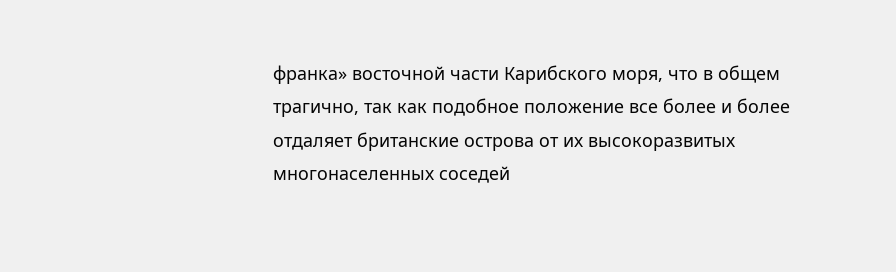франка» восточной части Карибского моря, что в общем трагично, так как подобное положение все более и более отдаляет британские острова от их высокоразвитых многонаселенных соседей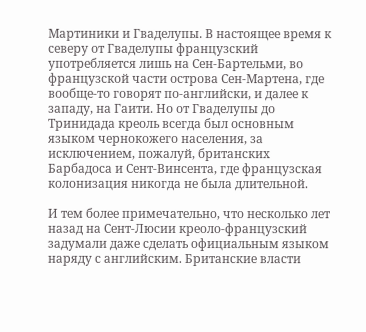Мартиники и Гваделупы. В настоящее время к северу от Гваделупы французский употребляется лишь на Сен-Бартельми, во французской части острова Сен-Мартена, где вообще-то говорят по-английски, и далее к западу, на Гаити. Но от Гваделупы до Тринидада креоль всегда был основным языком чернокожего населения, за исключением, пожалуй, британских Барбадоса и Сент-Винсента, где французская колонизация никогда не была длительной.

И тем более примечательно, что несколько лет назад на Сент-Люсии креоло-французский задумали даже сделать официальным языком наряду с английским. Британские власти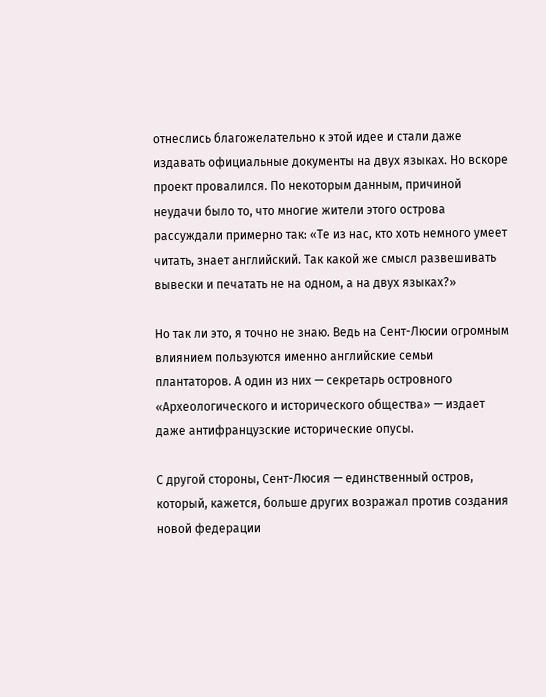отнеслись благожелательно к этой идее и стали даже издавать официальные документы на двух языках. Но вскоре проект провалился. По некоторым данным, причиной неудачи было то, что многие жители этого острова рассуждали примерно так: «Те из нас, кто хоть немного умеет читать, знает английский. Так какой же смысл развешивать вывески и печатать не на одном, а на двух языках?»

Но так ли это, я точно не знаю. Ведь на Сент-Люсии огромным влиянием пользуются именно английские семьи плантаторов. А один из них — секретарь островного «Археологического и исторического общества» — издает даже антифранцузские исторические опусы.

С другой стороны, Сент-Люсия — единственный остров, который, кажется, больше других возражал против создания новой федерации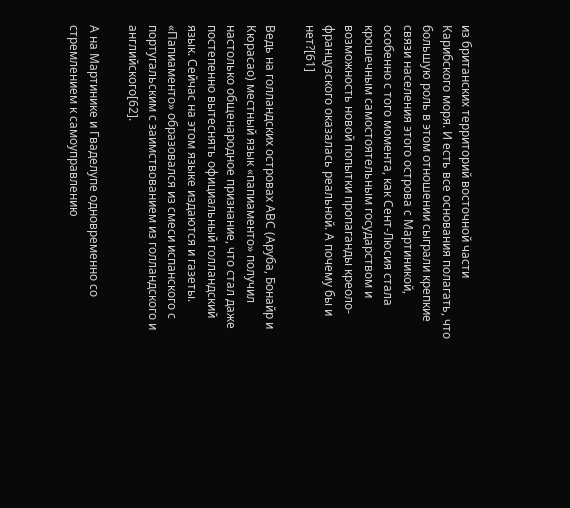из британских территорий восточной части Карибского моря. И есть все основания полагать, что большую роль в этом отношении сыграли крепкие связи населения этого острова с Мартиникой, особенно с того момента, как Сент-Люсия стала крошечным самостоятельным государством и возможность новой попытки пропаганды креоло-французского оказалась реальной. А почему бы и нет?[61]

Ведь на голландских островах АВС (Аруба, Бонайр и Кюрасао) местный язык «папиаменто» получил настолько общенародное признание, что стал даже постепенно вытеснять официальный голландский язык. Сейчас на этом языке издаются и газеты. «Папиаменто» образовался из смеси испанского с португальским с заимствованием из голландского и английского[62].

А на Мартинике и Гваделупе одновременно со стремлением к самоуправлению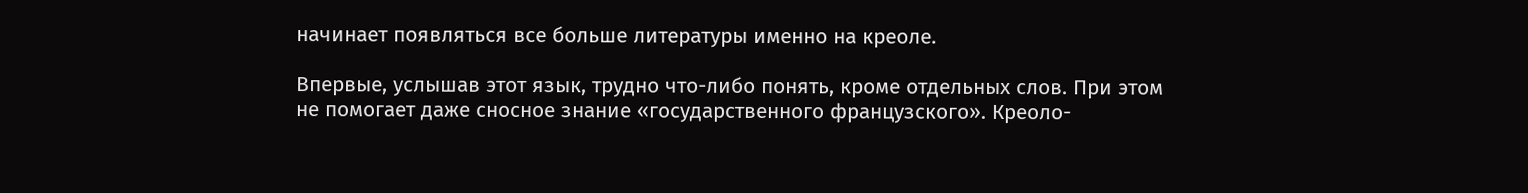начинает появляться все больше литературы именно на креоле.

Впервые, услышав этот язык, трудно что-либо понять, кроме отдельных слов. При этом не помогает даже сносное знание «государственного французского». Креоло-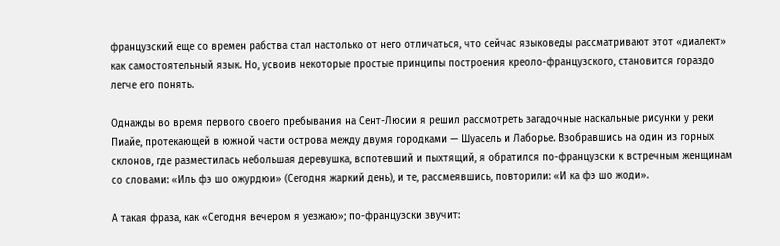французский еще со времен рабства стал настолько от него отличаться, что сейчас языковеды рассматривают этот «диалект» как самостоятельный язык. Но, усвоив некоторые простые принципы построения креоло-французского, становится гораздо легче его понять.

Однажды во время первого своего пребывания на Сент-Люсии я решил рассмотреть загадочные наскальные рисунки у реки Пиайе, протекающей в южной части острова между двумя городками — Шуасель и Лаборье. Взобравшись на один из горных склонов, где разместилась небольшая деревушка, вспотевший и пыхтящий, я обратился по-французски к встречным женщинам со словами: «Иль фэ шо ожурдюи» (Сегодня жаркий день), и те, рассмеявшись, повторили: «И ка фэ шо жоди».

А такая фраза, как «Сегодня вечером я уезжаю»; по-французски звучит: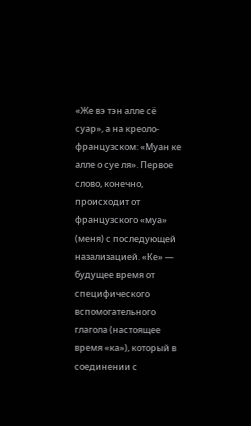«Же вэ тэн алле сё суар», а на креоло-французском: «Муан ке алле о суе ля». Первое слово, конечно, происходит от французского «муа» (меня) с последующей назализацией. «Ке» — будущее время от специфического вспомогательного глагола (настоящее время «ка»), который в соединении с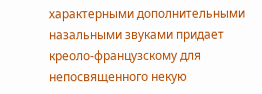характерными дополнительными назальными звуками придает креоло-французскому для непосвященного некую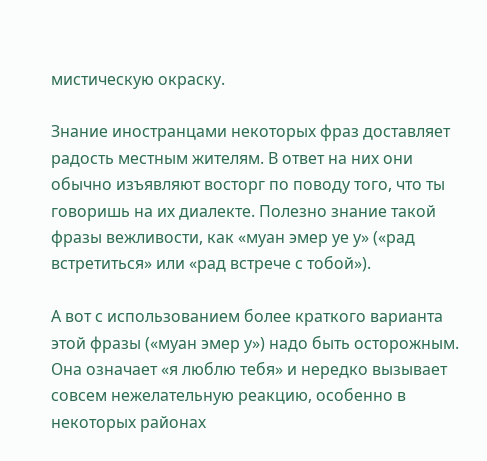мистическую окраску.

Знание иностранцами некоторых фраз доставляет радость местным жителям. В ответ на них они обычно изъявляют восторг по поводу того, что ты говоришь на их диалекте. Полезно знание такой фразы вежливости, как «муан эмер уе у» («рад встретиться» или «рад встрече с тобой»).

А вот с использованием более краткого варианта этой фразы («муан эмер у») надо быть осторожным. Она означает «я люблю тебя» и нередко вызывает совсем нежелательную реакцию, особенно в некоторых районах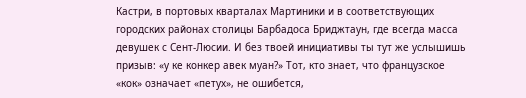Кастри, в портовых кварталах Мартиники и в соответствующих городских районах столицы Барбадоса Бриджтаун, где всегда масса девушек с Сент-Люсии. И без твоей инициативы ты тут же услышишь призыв: «у ке конкер авек муан?» Тот, кто знает, что французское «кок» означает «петух», не ошибется,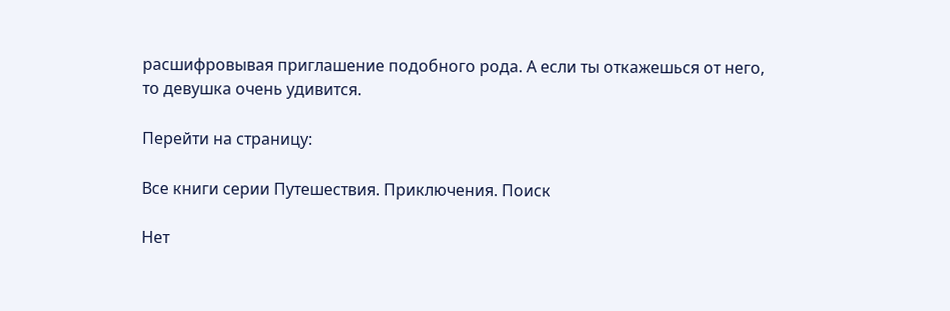расшифровывая приглашение подобного рода. А если ты откажешься от него, то девушка очень удивится.

Перейти на страницу:

Все книги серии Путешествия. Приключения. Поиск

Нет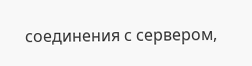соединения с сервером,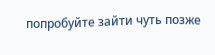попробуйте зайти чуть позже